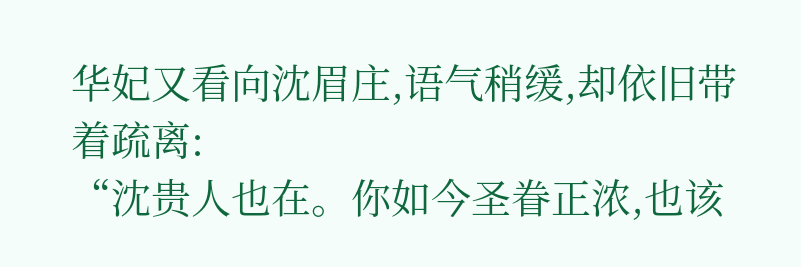华妃又看向沈眉庄,语气稍缓,却依旧带着疏离:
“沈贵人也在。你如今圣眷正浓,也该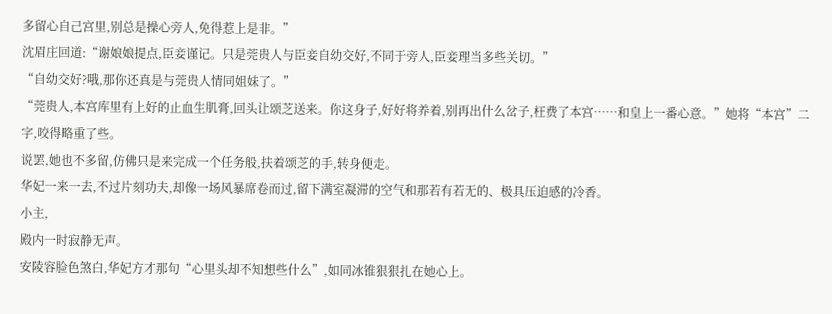多留心自己宫里,别总是操心旁人,免得惹上是非。”
沈眉庄回道:“谢娘娘提点,臣妾谨记。只是莞贵人与臣妾自幼交好,不同于旁人,臣妾理当多些关切。”
“自幼交好?哦,那你还真是与莞贵人情同姐妹了。”
“莞贵人,本宫库里有上好的止血生肌膏,回头让颂芝送来。你这身子,好好将养着,别再出什么岔子,枉费了本宫……和皇上一番心意。”她将“本宫”二字,咬得略重了些。
说罢,她也不多留,仿佛只是来完成一个任务般,扶着颂芝的手,转身便走。
华妃一来一去,不过片刻功夫,却像一场风暴席卷而过,留下满室凝滞的空气和那若有若无的、极具压迫感的冷香。
小主,
殿内一时寂静无声。
安陵容脸色煞白,华妃方才那句“心里头却不知想些什么”,如同冰锥狠狠扎在她心上。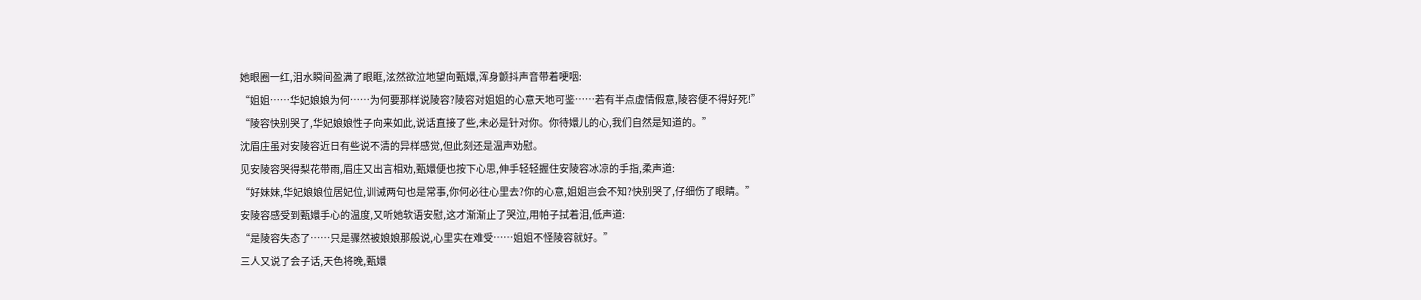她眼圈一红,泪水瞬间盈满了眼眶,泫然欲泣地望向甄嬛,浑身颤抖声音带着哽咽:
“姐姐……华妃娘娘为何……为何要那样说陵容?陵容对姐姐的心意天地可鉴……若有半点虚情假意,陵容便不得好死!”
“陵容快别哭了,华妃娘娘性子向来如此,说话直接了些,未必是针对你。你待嬛儿的心,我们自然是知道的。”
沈眉庄虽对安陵容近日有些说不清的异样感觉,但此刻还是温声劝慰。
见安陵容哭得梨花带雨,眉庄又出言相劝,甄嬛便也按下心思,伸手轻轻握住安陵容冰凉的手指,柔声道:
“好妹妹,华妃娘娘位居妃位,训诫两句也是常事,你何必往心里去?你的心意,姐姐岂会不知?快别哭了,仔细伤了眼睛。”
安陵容感受到甄嬛手心的温度,又听她软语安慰,这才渐渐止了哭泣,用帕子拭着泪,低声道:
“是陵容失态了……只是骤然被娘娘那般说,心里实在难受……姐姐不怪陵容就好。”
三人又说了会子话,天色将晚,甄嬛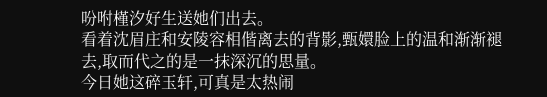吩咐槿汐好生送她们出去。
看着沈眉庄和安陵容相偕离去的背影,甄嬛脸上的温和渐渐褪去,取而代之的是一抹深沉的思量。
今日她这碎玉轩,可真是太热闹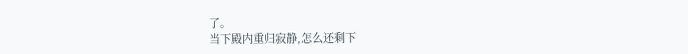了。
当下殿内重归寂静,怎么还剩下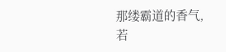那缕霸道的香气,若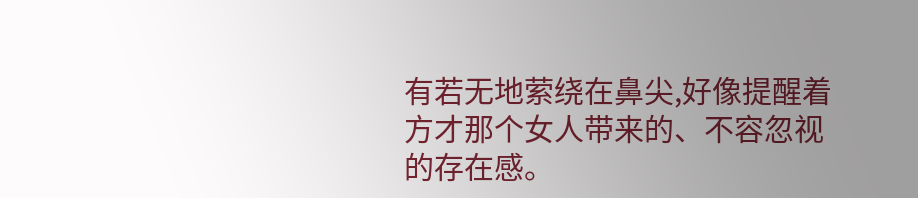有若无地萦绕在鼻尖,好像提醒着方才那个女人带来的、不容忽视的存在感。